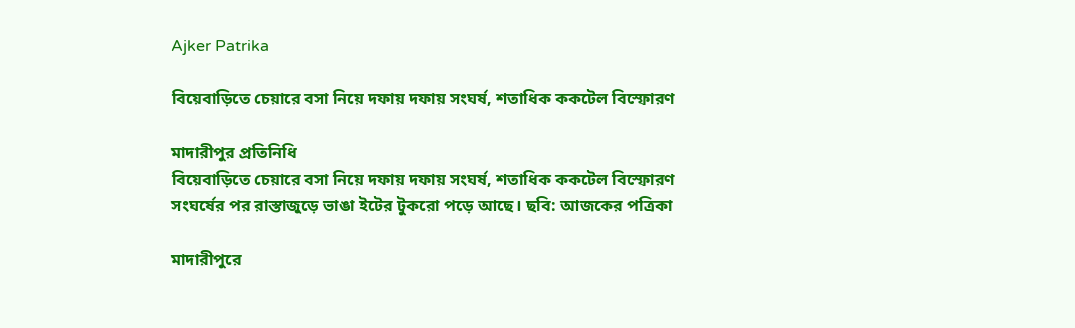Ajker Patrika

বিয়েবাড়িতে চেয়ারে বসা নিয়ে দফায় দফায় সংঘর্ষ, শতাধিক ককটেল বিস্ফোরণ

মাদারীপুর প্রতিনিধি
বিয়েবাড়িতে চেয়ারে বসা নিয়ে দফায় দফায় সংঘর্ষ, শতাধিক ককটেল বিস্ফোরণ
সংঘর্ষের পর রাস্তাজুড়ে ভাঙা ইটের টুকরো পড়ে আছে। ছবি: আজকের পত্রিকা

মাদারীপুরে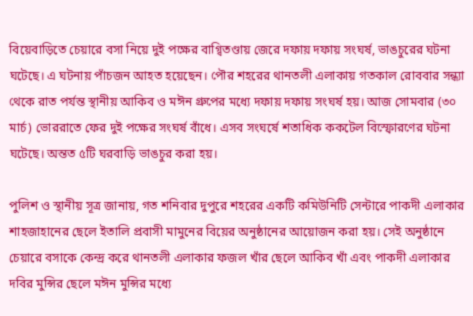বিয়েবাড়িতে চেয়ারে বসা নিয়ে দুই পক্ষের বাগ্বিতণ্ডায় জেরে দফায় দফায় সংঘর্ষ, ভাঙচুরের ঘটনা ঘটেছে। এ ঘটনায় পাঁচজন আহত হয়েছেন। পৌর শহরের থানতলী এলাকায় গতকাল রোববার সন্ধ্যা থেকে রাত পর্যন্ত স্থানীয় আকিব ও মঈন গ্রুপের মধ্যে দফায় দফায় সংঘর্ষ হয়। আজ সোমবার (৩০ মার্চ) ভোররাতে ফের দুই পক্ষের সংঘর্ষ বাঁধে। এসব সংঘর্ষে শতাধিক ককটেল বিস্ফোরণের ঘটনা ঘটেছে। অন্তত ৫টি ঘরবাড়ি ভাঙচুর করা হয়।

পুলিশ ও স্থানীয় সূত্র জানায়, গত শনিবার দুপুরে শহরের একটি কমিউনিটি সেন্টারে পাকদী এলাকার শাহজাহানের ছেলে ইতালি প্রবাসী মামুনের বিয়ের অনুষ্ঠানের আয়োজন করা হয়। সেই অনুষ্ঠানে চেয়ারে বসাকে কেন্দ্র করে থানতলী এলাকার ফজল খাঁর ছেলে আকিব খাঁ এবং পাকদী এলাকার দবির মুন্সির ছেলে মঈন মুন্সির মধ্যে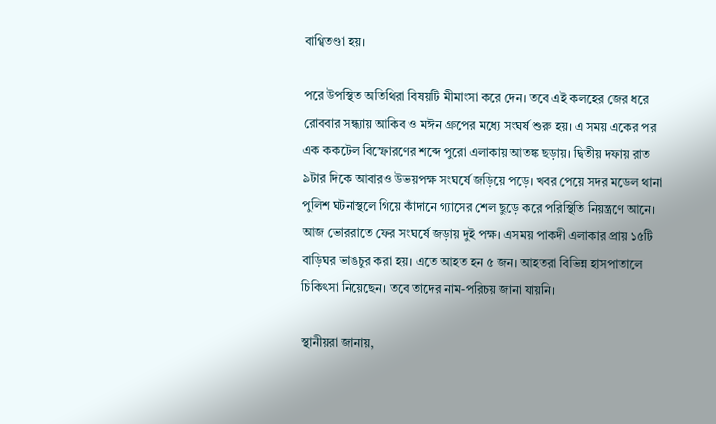বাগ্বিতণ্ডা হয়।

পরে উপস্থিত অতিথিরা বিষয়টি মীমাংসা করে দেন। তবে এই কলহের জের ধরে রোববার সন্ধ্যায় আকিব ও মঈন গ্রুপের মধ্যে সংঘর্ষ শুরু হয়। এ সময় একের পর এক ককটেল বিস্ফোরণের শব্দে পুরো এলাকায় আতঙ্ক ছড়ায়। দ্বিতীয় দফায় রাত ৯টার দিকে আবারও উভয়পক্ষ সংঘর্ষে জড়িয়ে পড়ে। খবর পেয়ে সদর মডেল থানা পুলিশ ঘটনাস্থলে গিয়ে কাঁদানে গ্যাসের শেল ছুড়ে করে পরিস্থিতি নিয়ন্ত্রণে আনে। আজ ভোররাতে ফের সংঘর্ষে জড়ায় দুই পক্ষ। এসময় পাকদী এলাকার প্রায় ১৫টি বাড়িঘর ভাঙচুর করা হয়। এতে আহত হন ৫ জন। আহতরা বিভিন্ন হাসপাতালে চিকিৎসা নিয়েছেন। তবে তাদের নাম-পরিচয় জানা যায়নি।

স্থানীয়রা জানায়,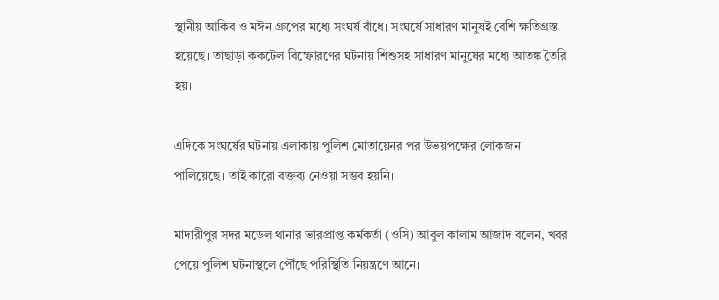স্থানীয় আকিব ও মঈন গ্রুপের মধ্যে সংঘর্ষ বাঁধে। সংঘর্ষে সাধারণ মানুষই বেশি ক্ষতিগ্রস্ত হয়েছে। তাছাড়া ককটেল বিস্ফোরণের ঘটনায় শিশুসহ সাধারণ মানুষের মধ্যে আতঙ্ক তৈরি হয়।

এদিকে সংঘর্ষের ঘটনায় এলাকায় পুলিশ মোতায়েনর পর উভয়পক্ষের লোকজন পালিয়েছে। তাই কারো বক্তব্য নেওয়া সম্ভব হয়নি।

মাদারীপুর সদর মডেল থানার ভারপ্রাপ্ত কর্মকর্তা (ওসি) আবুল কালাম আজাদ বলেন, খবর পেয়ে পুলিশ ঘটনাস্থলে পৌঁছে পরিস্থিতি নিয়ন্ত্রণে আনে।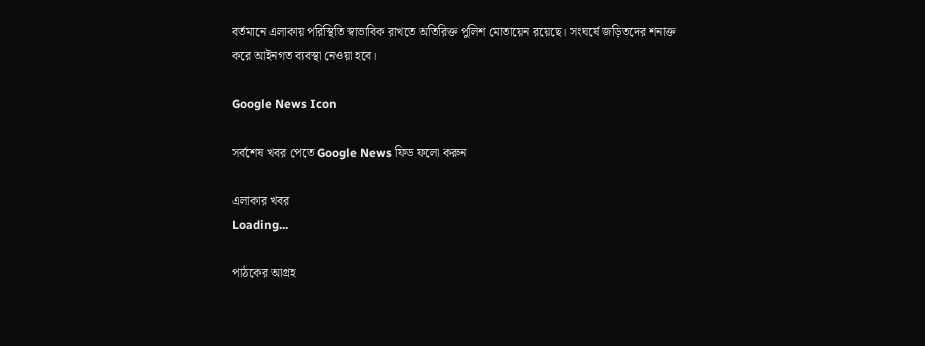বর্তমানে এলাকায় পরিস্থিতি স্বাভাবিক রাখতে অতিরিক্ত পুলিশ মোতায়েন রয়েছে। সংঘর্ষে জড়িতদের শনাক্ত করে আইনগত ব্যবস্থা নেওয়া হবে।

Google News Icon

সর্বশেষ খবর পেতে Google News ফিড ফলো করুন

এলাকার খবর
Loading...

পাঠকের আগ্রহ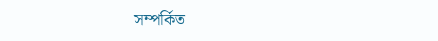সম্পর্কিত